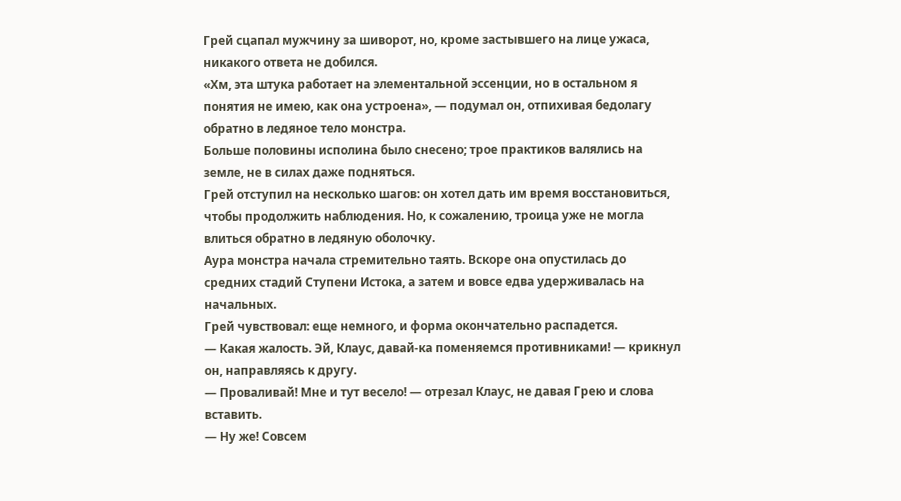Грей сцапал мужчину за шиворот, но, кроме застывшего на лице ужаса, никакого ответа не добился.
«Хм, эта штука работает на элементальной эссенции, но в остальном я понятия не имею, как она устроена», — подумал он, отпихивая бедолагу обратно в ледяное тело монстра.
Больше половины исполина было снесено; трое практиков валялись на земле, не в силах даже подняться.
Грей отступил на несколько шагов: он хотел дать им время восстановиться, чтобы продолжить наблюдения. Но, к сожалению, троица уже не могла влиться обратно в ледяную оболочку.
Аура монстра начала стремительно таять. Вскоре она опустилась до средних стадий Ступени Истока, а затем и вовсе едва удерживалась на начальных.
Грей чувствовал: еще немного, и форма окончательно распадется.
— Какая жалость. Эй, Клаус, давай-ка поменяемся противниками! — крикнул он, направляясь к другу.
— Проваливай! Мне и тут весело! — отрезал Клаус, не давая Грею и слова вставить.
— Ну же! Совсем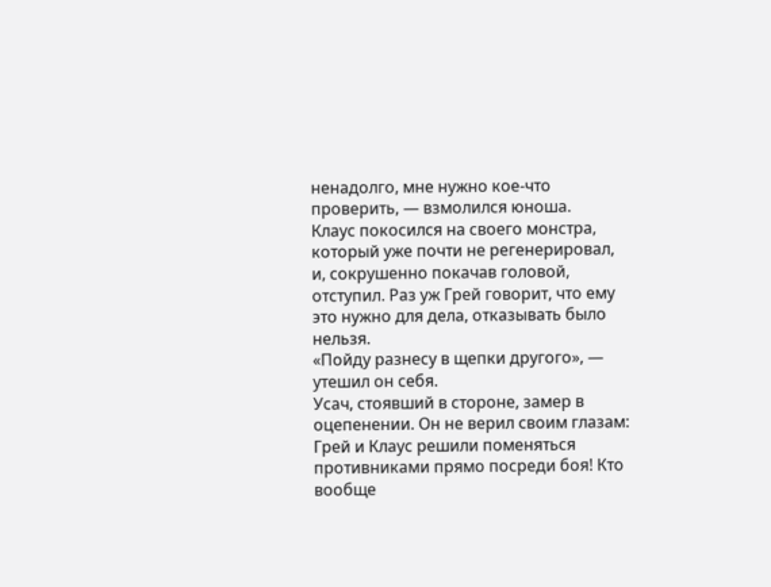ненадолго, мне нужно кое-что проверить, — взмолился юноша.
Клаус покосился на своего монстра, который уже почти не регенерировал, и, сокрушенно покачав головой, отступил. Раз уж Грей говорит, что ему это нужно для дела, отказывать было нельзя.
«Пойду разнесу в щепки другого», — утешил он себя.
Усач, стоявший в стороне, замер в оцепенении. Он не верил своим глазам: Грей и Клаус решили поменяться противниками прямо посреди боя! Кто вообще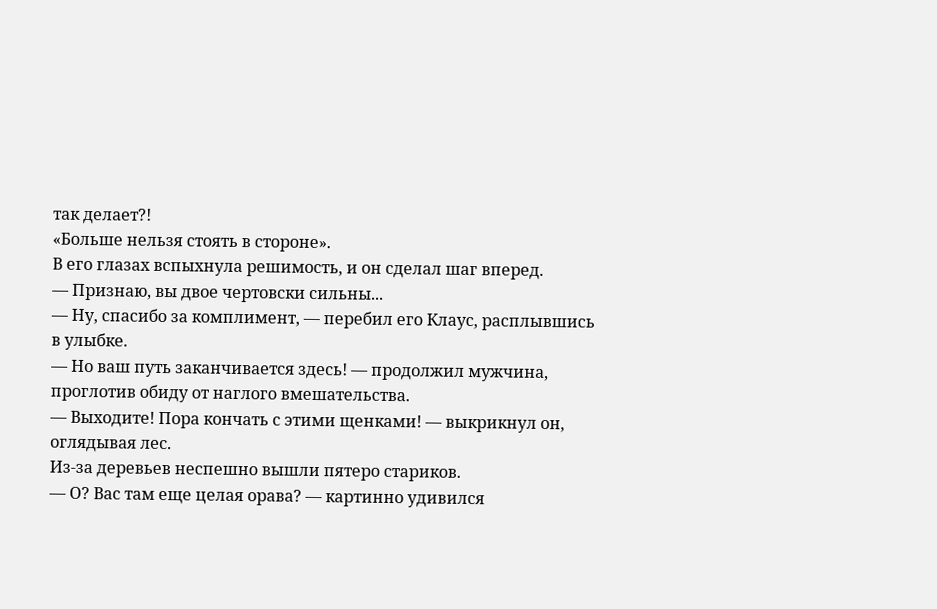так делает?!
«Больше нельзя стоять в стороне».
В его глазах вспыхнула решимость, и он сделал шаг вперед.
— Признаю, вы двое чертовски сильны...
— Ну, спасибо за комплимент, — перебил его Клаус, расплывшись в улыбке.
— Но ваш путь заканчивается здесь! — продолжил мужчина, проглотив обиду от наглого вмешательства.
— Выходите! Пора кончать с этими щенками! — выкрикнул он, оглядывая лес.
Из-за деревьев неспешно вышли пятеро стариков.
— О? Вас там еще целая орава? — картинно удивился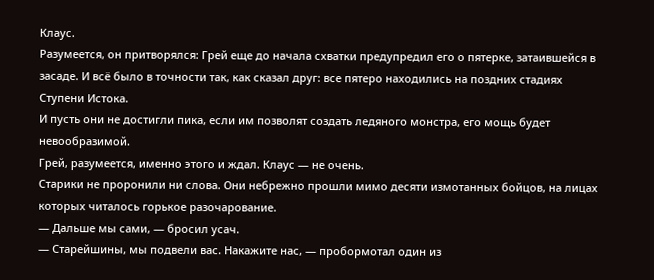Клаус.
Разумеется, он притворялся: Грей еще до начала схватки предупредил его о пятерке, затаившейся в засаде. И всё было в точности так, как сказал друг: все пятеро находились на поздних стадиях Ступени Истока.
И пусть они не достигли пика, если им позволят создать ледяного монстра, его мощь будет невообразимой.
Грей, разумеется, именно этого и ждал. Клаус — не очень.
Старики не проронили ни слова. Они небрежно прошли мимо десяти измотанных бойцов, на лицах которых читалось горькое разочарование.
— Дальше мы сами, — бросил усач.
— Старейшины, мы подвели вас. Накажите нас, — пробормотал один из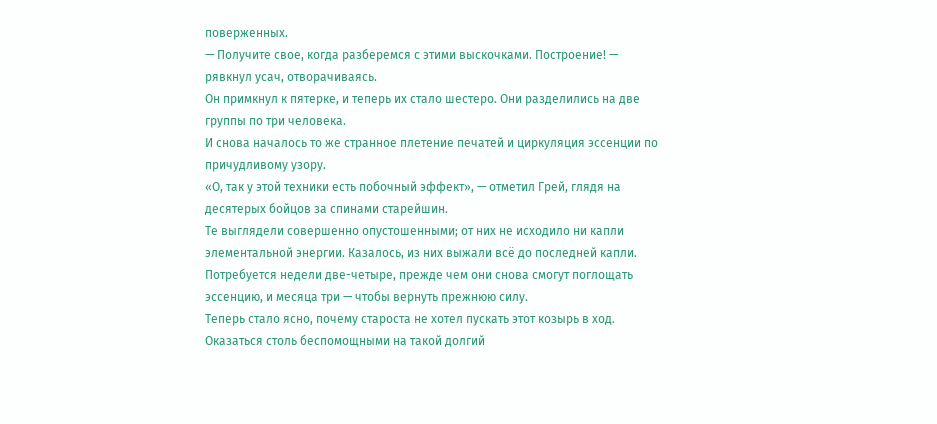поверженных.
— Получите свое, когда разберемся с этими выскочками. Построение! — рявкнул усач, отворачиваясь.
Он примкнул к пятерке, и теперь их стало шестеро. Они разделились на две группы по три человека.
И снова началось то же странное плетение печатей и циркуляция эссенции по причудливому узору.
«О, так у этой техники есть побочный эффект», — отметил Грей, глядя на десятерых бойцов за спинами старейшин.
Те выглядели совершенно опустошенными; от них не исходило ни капли элементальной энергии. Казалось, из них выжали всё до последней капли. Потребуется недели две-четыре, прежде чем они снова смогут поглощать эссенцию, и месяца три — чтобы вернуть прежнюю силу.
Теперь стало ясно, почему староста не хотел пускать этот козырь в ход. Оказаться столь беспомощными на такой долгий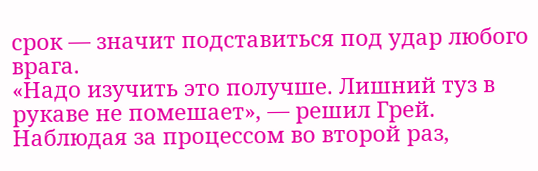срок — значит подставиться под удар любого врага.
«Надо изучить это получше. Лишний туз в рукаве не помешает», — решил Грей.
Наблюдая за процессом во второй раз,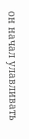он начал улавливать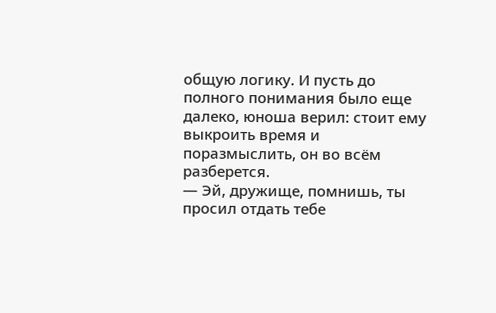общую логику. И пусть до полного понимания было еще далеко, юноша верил: стоит ему выкроить время и поразмыслить, он во всём разберется.
— Эй, дружище, помнишь, ты просил отдать тебе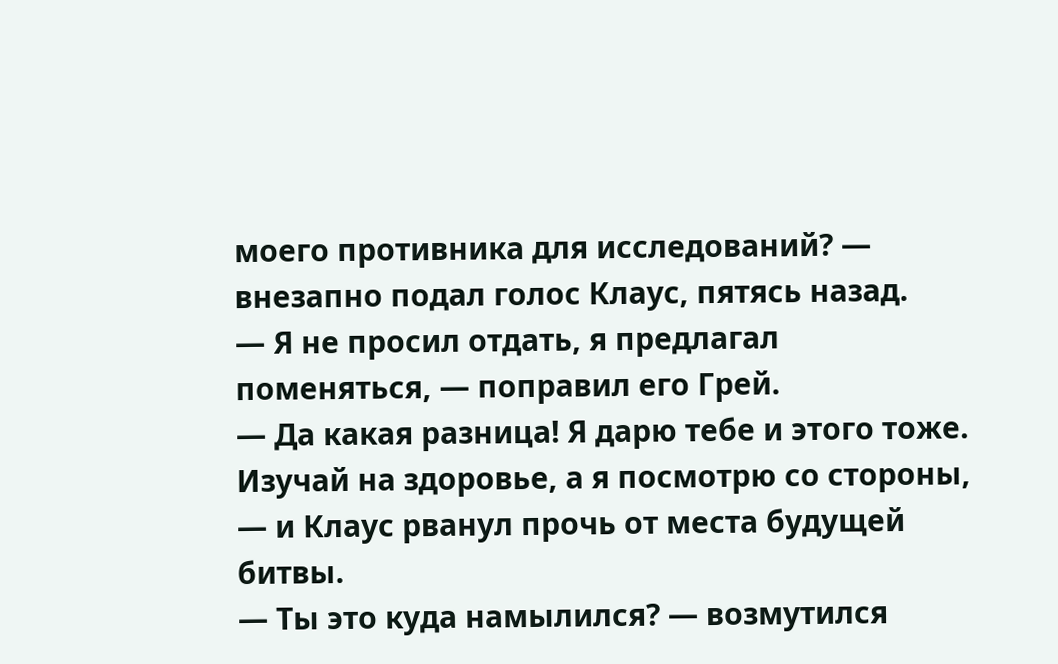моего противника для исследований? — внезапно подал голос Клаус, пятясь назад.
— Я не просил отдать, я предлагал поменяться, — поправил его Грей.
— Да какая разница! Я дарю тебе и этого тоже. Изучай на здоровье, а я посмотрю со стороны, — и Клаус рванул прочь от места будущей битвы.
— Ты это куда намылился? — возмутился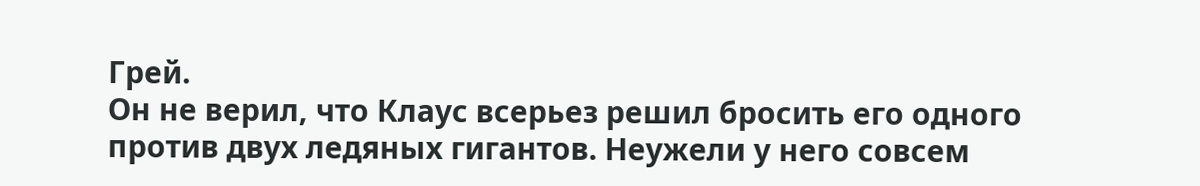Грей.
Он не верил, что Клаус всерьез решил бросить его одного против двух ледяных гигантов. Неужели у него совсем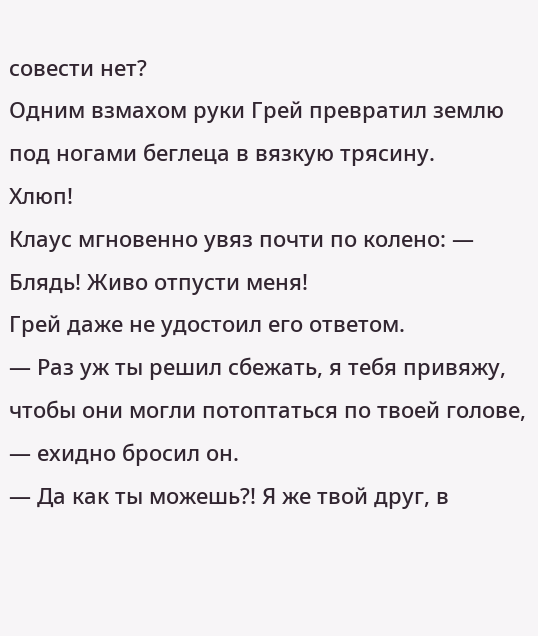совести нет?
Одним взмахом руки Грей превратил землю под ногами беглеца в вязкую трясину.
Хлюп!
Клаус мгновенно увяз почти по колено: — Блядь! Живо отпусти меня!
Грей даже не удостоил его ответом.
— Раз уж ты решил сбежать, я тебя привяжу, чтобы они могли потоптаться по твоей голове, — ехидно бросил он.
— Да как ты можешь?! Я же твой друг, в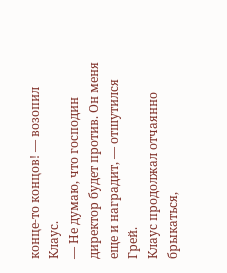конце-то концов! — возопил Клаус.
— Не думаю, что господин директор будет против. Он меня еще и наградит, — отшутился Грей.
Клаус продолжал отчаянно брыкаться,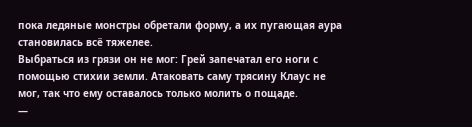пока ледяные монстры обретали форму, а их пугающая аура становилась всё тяжелее.
Выбраться из грязи он не мог: Грей запечатал его ноги с помощью стихии земли. Атаковать саму трясину Клаус не мог, так что ему оставалось только молить о пощаде.
—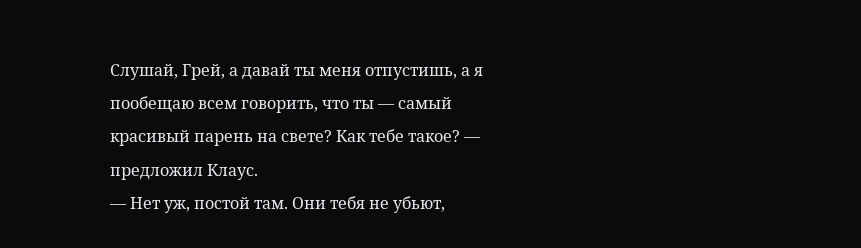Слушай, Грей, а давай ты меня отпустишь, а я пообещаю всем говорить, что ты — самый красивый парень на свете? Как тебе такое? — предложил Клаус.
— Нет уж, постой там. Они тебя не убьют,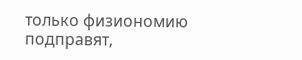только физиономию подправят,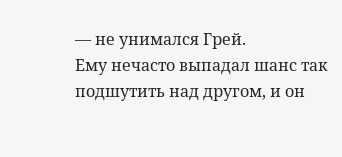— не унимался Грей.
Ему нечасто выпадал шанс так подшутить над другом, и он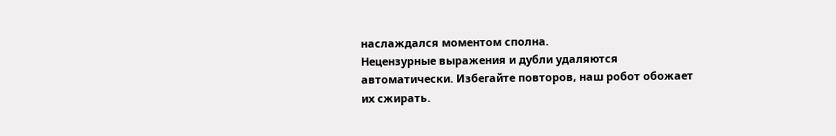наслаждался моментом сполна.
Нецензурные выражения и дубли удаляются автоматически. Избегайте повторов, наш робот обожает их сжирать.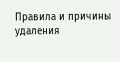Правила и причины удаления